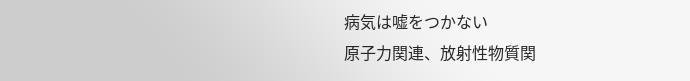病気は嘘をつかない
原子力関連、放射性物質関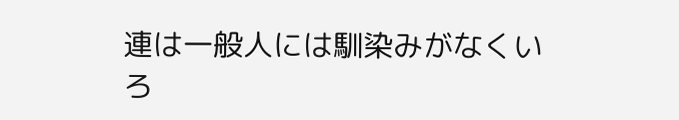連は一般人には馴染みがなくいろ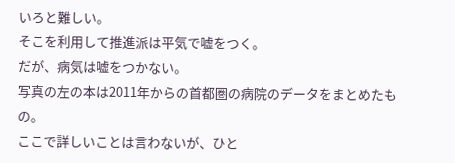いろと難しい。
そこを利用して推進派は平気で嘘をつく。
だが、病気は嘘をつかない。
写真の左の本は2011年からの首都圏の病院のデータをまとめたもの。
ここで詳しいことは言わないが、ひと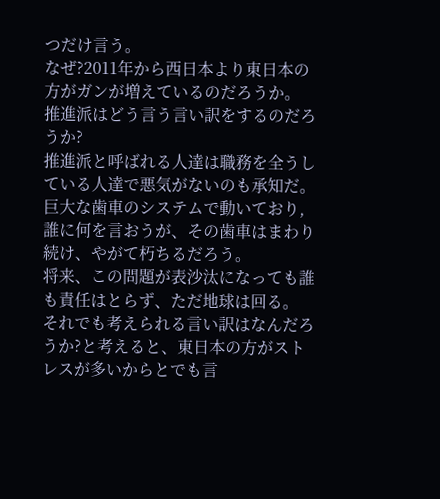つだけ言う。
なぜ?2011年から西日本より東日本の方がガンが増えているのだろうか。
推進派はどう言う言い訳をするのだろうか?
推進派と呼ばれる人達は職務を全うしている人達で悪気がないのも承知だ。
巨大な歯車のシステムで動いており, 誰に何を言おうが、その歯車はまわり続け、やがて朽ちるだろう。
将来、この問題が表沙汰になっても誰も責任はとらず、ただ地球は回る。
それでも考えられる言い訳はなんだろうか?と考えると、東日本の方がストレスが多いからとでも言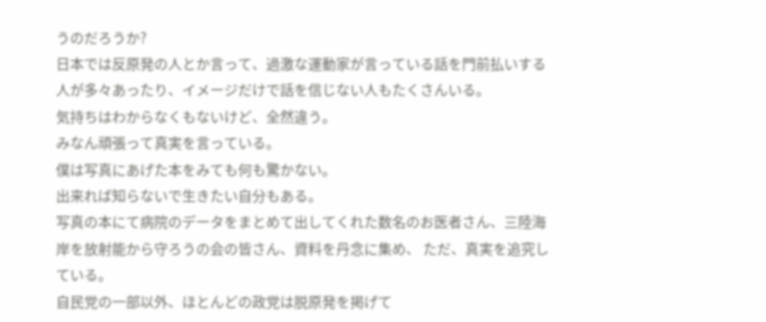うのだろうか?
日本では反原発の人とか言って、過激な運動家が言っている話を門前払いする人が多々あったり、イメージだけで話を信じない人もたくさんいる。
気持ちはわからなくもないけど、全然違う。
みなん頑張って真実を言っている。
僕は写真にあげた本をみても何も驚かない。
出来れば知らないで生きたい自分もある。
写真の本にて病院のデータをまとめて出してくれた数名のお医者さん、三陸海岸を放射能から守ろうの会の皆さん、資料を丹念に集め、 ただ、真実を追究している。
自民党の一部以外、ほとんどの政党は脱原発を掲げて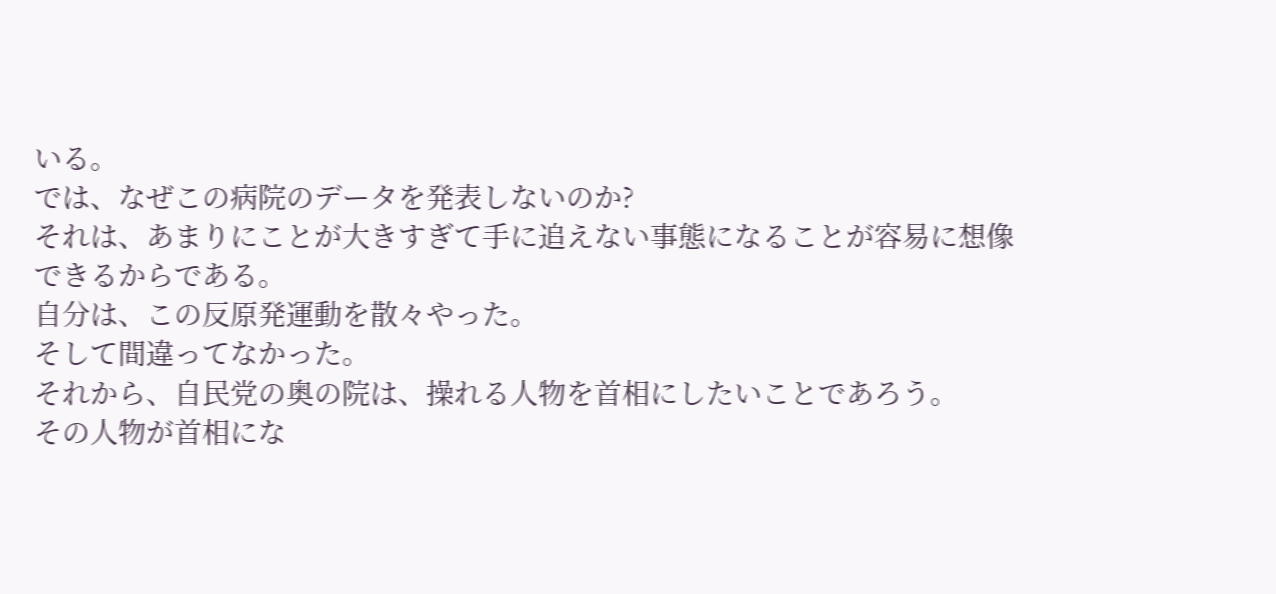いる。
では、なぜこの病院のデータを発表しないのか?
それは、あまりにことが大きすぎて手に追えない事態になることが容易に想像できるからである。
自分は、この反原発運動を散々やった。
そして間違ってなかった。
それから、自民党の奥の院は、操れる人物を首相にしたいことであろう。
その人物が首相にな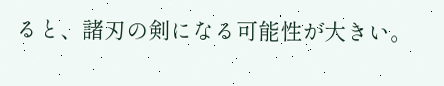ると、諸刃の剣になる可能性が大きい。